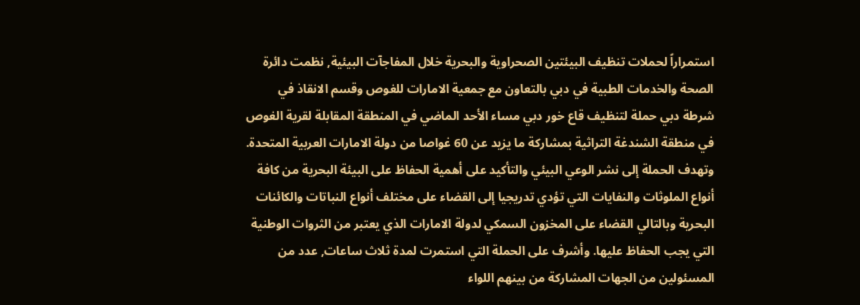استمراراً لحملات تنظيف البيئتين الصحراوية والبحرية خلال المفاجآت البيئية, نظمت دائرة الصحة والخدمات الطبية في دبي بالتعاون مع جمعية الامارات للغوص وقسم الانقاذ في شرطة دبي حملة لتنظيف قاع خور دبي مساء الأحد الماضي في المنطقة المقابلة لقرية الغوص في منطقة الشندغة التراثية بمشاركة ما يزيد عن 60 غواصا من دولة الامارات العربية المتحدة. وتهدف الحملة إلى نشر الوعي البيئي والتأكيد على أهمية الحفاظ على البيئة البحرية من كافة أنواع الملوثات والنفايات التي تؤدي تدريجيا إلى القضاء على مختلف أنواع النباتات والكائنات البحرية وبالتالي القضاء على المخزون السمكي لدولة الامارات الذي يعتبر من الثروات الوطنية التي يجب الحفاظ عليها. وأشرف على الحملة التي استمرت لمدة ثلاث ساعات, عدد من المسئولين من الجهات المشاركة من بينهم اللواء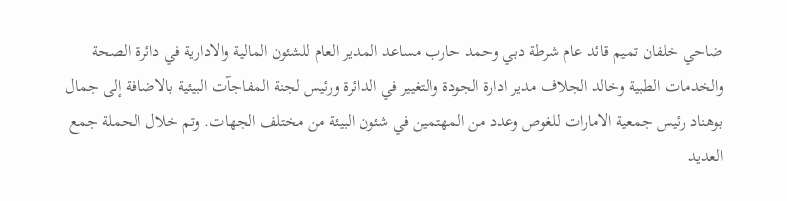ضاحي خلفان تميم قائد عام شرطة دبي وحمد حارب مساعد المدير العام للشئون المالية والادارية في دائرة الصحة والخدمات الطبية وخالد الجلاف مدير ادارة الجودة والتغيير في الدائرة ورئيس لجنة المفاجآت البيئية بالاضافة إلى جمال بوهناد رئيس جمعية الامارات للغوص وعدد من المهتمين في شئون البيئة من مختلف الجهات. وتم خلال الحملة جمع العديد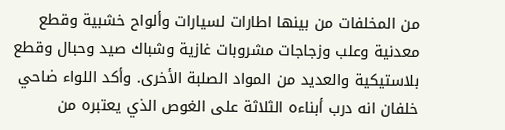من المخلفات من بينها اطارات لسيارات وألواح خشبية وقطع معدنية وعلب وزجاجات مشروبات غازية وشباك صيد وحبال وقطع بلاستيكية والعديد من المواد الصلبة الأخرى. وأكد اللواء ضاحي خلفان انه درب أبناءه الثلاثة على الغوص الذي يعتبره من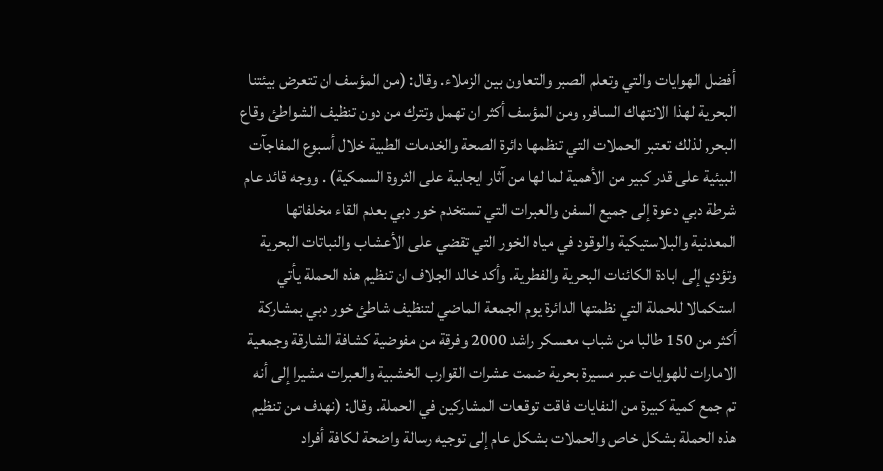أفضل الهوايات والتي وتعلم الصبر والتعاون بين الزملاء. وقال: (من المؤسف ان تتعرض بيئتنا البحرية لهذا الانتهاك السافر, ومن المؤسف أكثر ان تهمل وتترك من دون تنظيف الشواطئ وقاع البحر, لذلك تعتبر الحملات التي تنظمها دائرة الصحة والخدمات الطبية خلال أسبوع المفاجآت البيئية على قدر كبير من الأهمية لما لها من آثار ايجابية على الثروة السمكية) . ووجه قائد عام شرطة دبي دعوة إلى جميع السفن والعبرات التي تستخدم خور دبي بعدم القاء مخلفاتها المعدنية والبلاستيكية والوقود في مياه الخور التي تقضي على الأعشاب والنباتات البحرية وتؤدي إلى ابادة الكائنات البحرية والفطرية. وأكد خالد الجلاف ان تنظيم هذه الحملة يأتي استكمالا للحملة التي نظمتها الدائرة يوم الجمعة الماضي لتنظيف شاطئ خور دبي بمشاركة أكثر من 150 طالبا من شباب معسكر راشد 2000 وفرقة من مفوضية كشافة الشارقة وجمعية الامارات للهوايات عبر مسيرة بحرية ضمت عشرات القوارب الخشبية والعبرات مشيرا إلى أنه تم جمع كمية كبيرة من النفايات فاقت توقعات المشاركين في الحملة. وقال: (نهدف من تنظيم هذه الحملة بشكل خاص والحملات بشكل عام إلى توجيه رسالة واضحة لكافة أفراد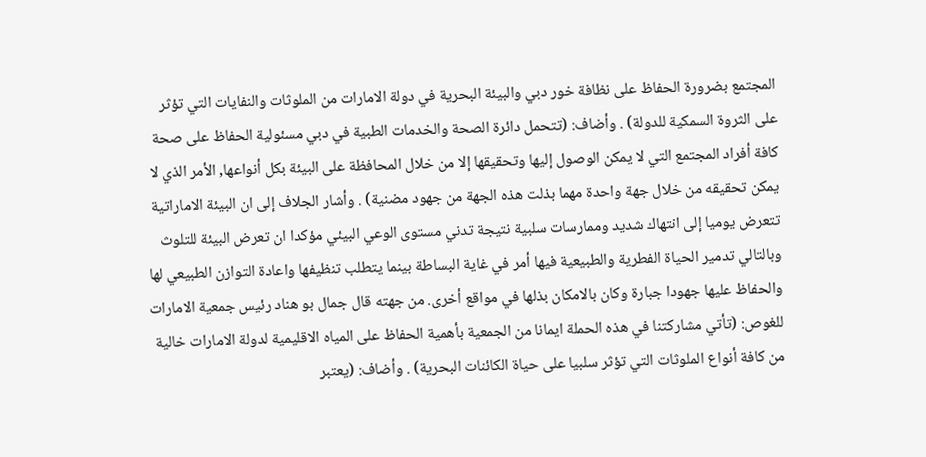المجتمع بضرورة الحفاظ على نظافة خور دبي والبيئة البحرية في دولة الامارات من الملوثات والنفايات التي تؤثر على الثروة السمكية للدولة) . وأضاف: (تتحمل دائرة الصحة والخدمات الطبية في دبي مسئولية الحفاظ على صحة كافة أفراد المجتمع التي لا يمكن الوصول إليها وتحقيقها إلا من خلال المحافظة على البيئة بكل أنواعها, الأمر الذي لا يمكن تحقيقه من خلال جهة واحدة مهما بذلت هذه الجهة من جهود مضنية) . وأشار الجلاف إلى ان البيئة الاماراتية تتعرض يوميا إلى انتهاك شديد وممارسات سلبية نتيجة تدني مستوى الوعي البيئي مؤكدا ان تعرض البيئة للتلوث وبالتالي تدمير الحياة الفطرية والطبيعية فيها أمر في غاية البساطة بينما يتطلب تنظيفها واعادة التوازن الطبيعي لها والحفاظ عليها جهودا جبارة وكان بالامكان بذلها في مواقع أخرى. من جهته قال جمال بو هناد رئيس جمعية الامارات للغوص: (تأتي مشاركتنا في هذه الحملة ايمانا من الجمعية بأهمية الحفاظ على المياه الاقليمية لدولة الامارات خالية من كافة أنواع الملوثات التي تؤثر سلبيا على حياة الكائنات البحرية) . وأضاف: (يعتبر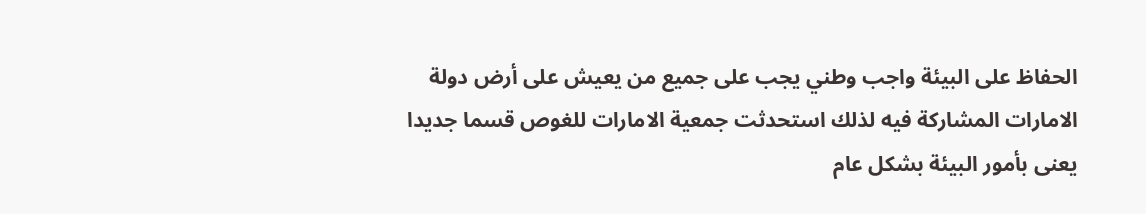الحفاظ على البيئة واجب وطني يجب على جميع من يعيش على أرض دولة الامارات المشاركة فيه لذلك استحدثت جمعية الامارات للغوص قسما جديدا يعنى بأمور البيئة بشكل عام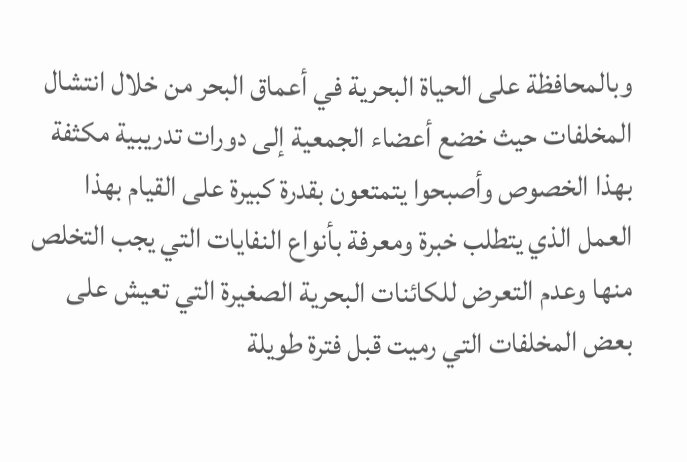وبالمحافظة على الحياة البحرية في أعماق البحر من خلال انتشال المخلفات حيث خضع أعضاء الجمعية إلى دورات تدريبية مكثفة بهذا الخصوص وأصبحوا يتمتعون بقدرة كبيرة على القيام بهذا العمل الذي يتطلب خبرة ومعرفة بأنواع النفايات التي يجب التخلص منها وعدم التعرض للكائنات البحرية الصغيرة التي تعيش على بعض المخلفات التي رميت قبل فترة طويلة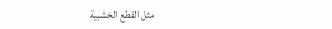مثل القطع الخشبية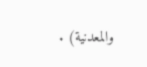والمعدنية) .